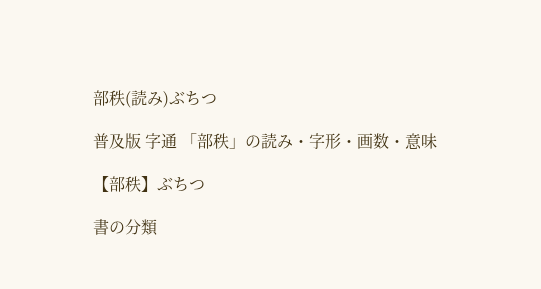部秩(読み)ぶちつ

普及版 字通 「部秩」の読み・字形・画数・意味

【部秩】ぶちつ

書の分類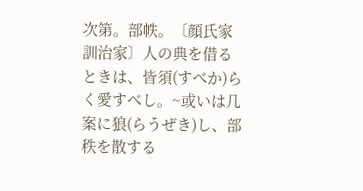次第。部帙。〔顔氏家訓治家〕人の典を借るときは、皆須(すべか)らく愛すべし。~或いは几案に狼(らうぜき)し、部秩を散する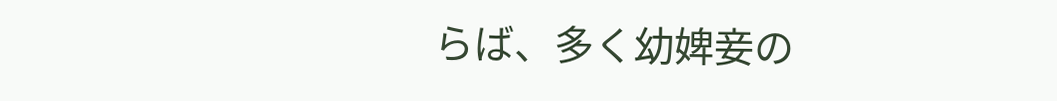らば、多く幼婢妾の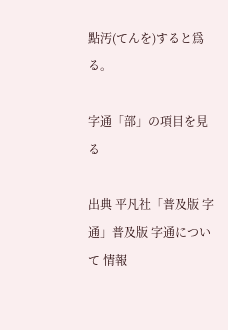點汚(てんを)すると爲る。

字通「部」の項目を見る

出典 平凡社「普及版 字通」普及版 字通について 情報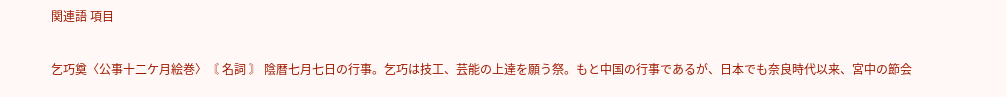関連語 項目

乞巧奠〈公事十二ケ月絵巻〉〘 名詞 〙 陰暦七月七日の行事。乞巧は技工、芸能の上達を願う祭。もと中国の行事であるが、日本でも奈良時代以来、宮中の節会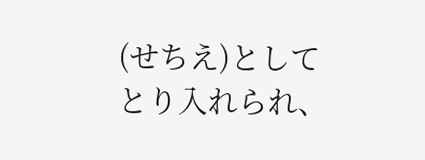(せちえ)としてとり入れられ、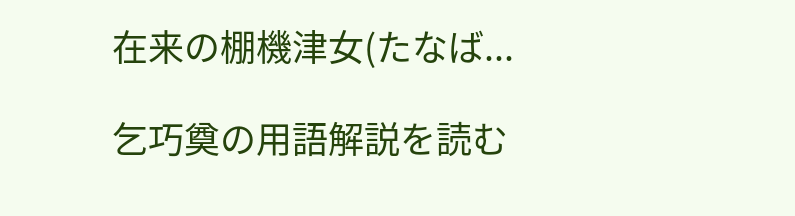在来の棚機津女(たなば...

乞巧奠の用語解説を読む